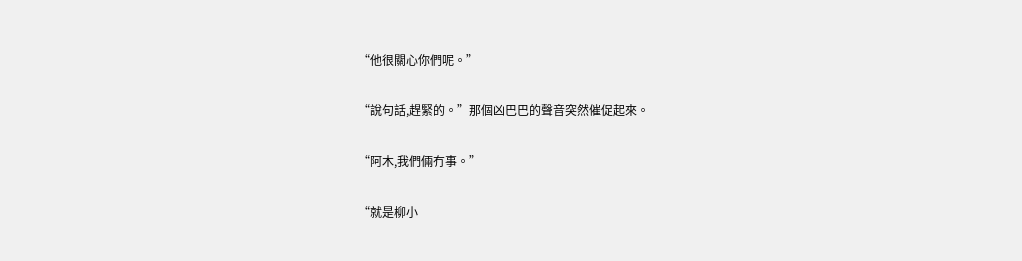“他很關心你們呢。”

“說句話,趕緊的。”那個凶巴巴的聲音突然催促起來。

“阿木,我們倆冇事。”

“就是柳小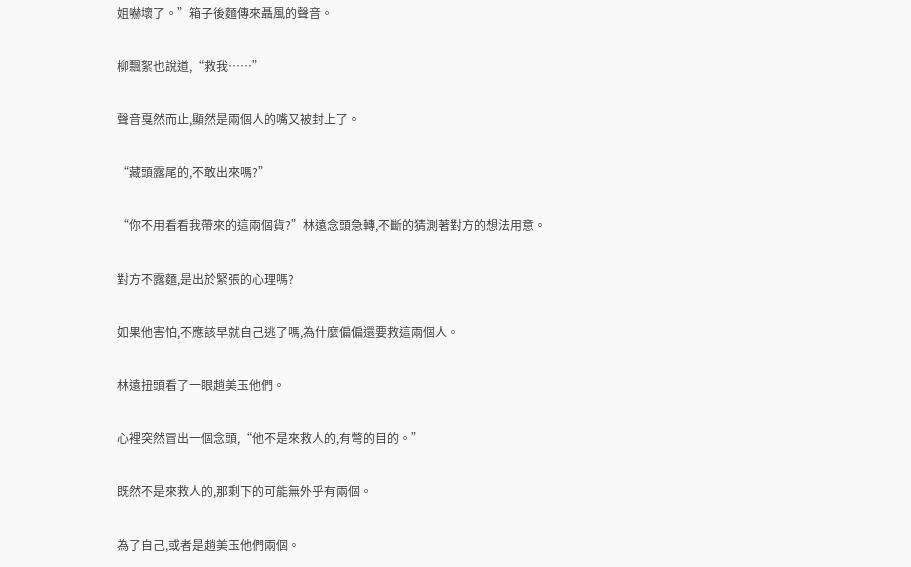姐嚇壞了。”箱子後麵傳來聶風的聲音。

柳飄絮也說道,“救我……”

聲音戛然而止,顯然是兩個人的嘴又被封上了。

“藏頭露尾的,不敢出來嗎?”

“你不用看看我帶來的這兩個貨?”林遠念頭急轉,不斷的猜測著對方的想法用意。

對方不露麵,是出於緊張的心理嗎?

如果他害怕,不應該早就自己逃了嗎,為什麼偏偏還要救這兩個人。

林遠扭頭看了一眼趙美玉他們。

心裡突然冒出一個念頭,“他不是來救人的,有彆的目的。”

既然不是來救人的,那剩下的可能無外乎有兩個。

為了自己,或者是趙美玉他們兩個。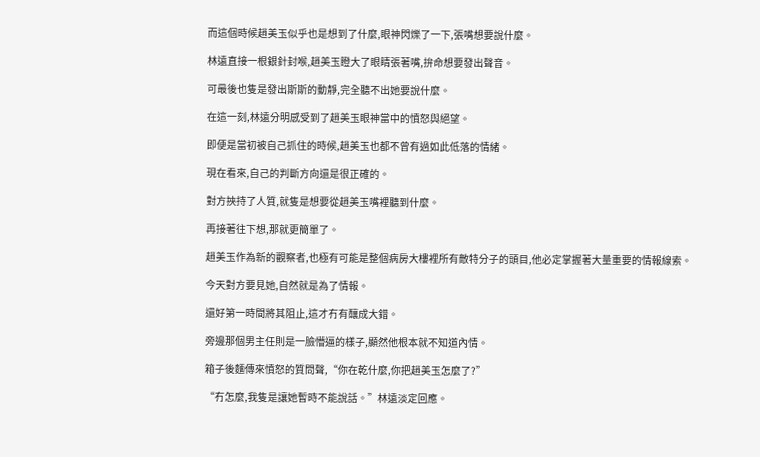而這個時候趙美玉似乎也是想到了什麼,眼神閃爍了一下,張嘴想要說什麼。

林遠直接一根銀針封喉,趙美玉瞪大了眼睛張著嘴,拚命想要發出聲音。

可最後也隻是發出斯斯的動靜,完全聽不出她要說什麼。

在這一刻,林遠分明感受到了趙美玉眼神當中的憤怒與絕望。

即便是當初被自己抓住的時候,趙美玉也都不曾有過如此低落的情緒。

現在看來,自己的判斷方向還是很正確的。

對方挾持了人質,就隻是想要從趙美玉嘴裡聽到什麼。

再接著往下想,那就更簡單了。

趙美玉作為新的觀察者,也極有可能是整個病房大樓裡所有敵特分子的頭目,他必定掌握著大量重要的情報線索。

今天對方要見她,自然就是為了情報。

還好第一時間將其阻止,這才冇有釀成大錯。

旁邊那個男主任則是一臉懵逼的樣子,顯然他根本就不知道內情。

箱子後麵傳來憤怒的質問聲,“你在乾什麼,你把趙美玉怎麼了?”

“冇怎麼,我隻是讓她暫時不能說話。”林遠淡定回應。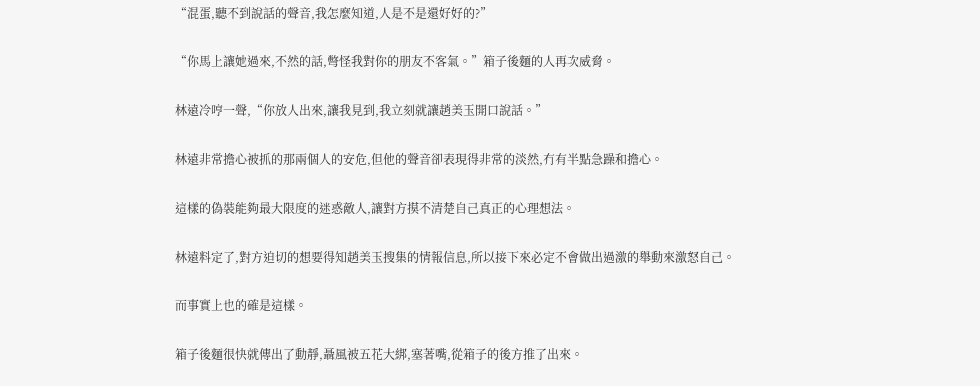“混蛋,聽不到說話的聲音,我怎麼知道,人是不是還好好的?”

“你馬上讓她過來,不然的話,彆怪我對你的朋友不客氣。”箱子後麵的人再次威脅。

林遠冷哼一聲,“你放人出來,讓我見到,我立刻就讓趙美玉開口說話。”

林遠非常擔心被抓的那兩個人的安危,但他的聲音卻表現得非常的淡然,冇有半點急躁和擔心。

這樣的偽裝能夠最大限度的迷惑敵人,讓對方摸不清楚自己真正的心理想法。

林遠料定了,對方迫切的想要得知趙美玉搜集的情報信息,所以接下來必定不會做出過激的舉動來激怒自己。

而事實上也的確是這樣。

箱子後麵很快就傳出了動靜,聶風被五花大綁,塞著嘴,從箱子的後方推了出來。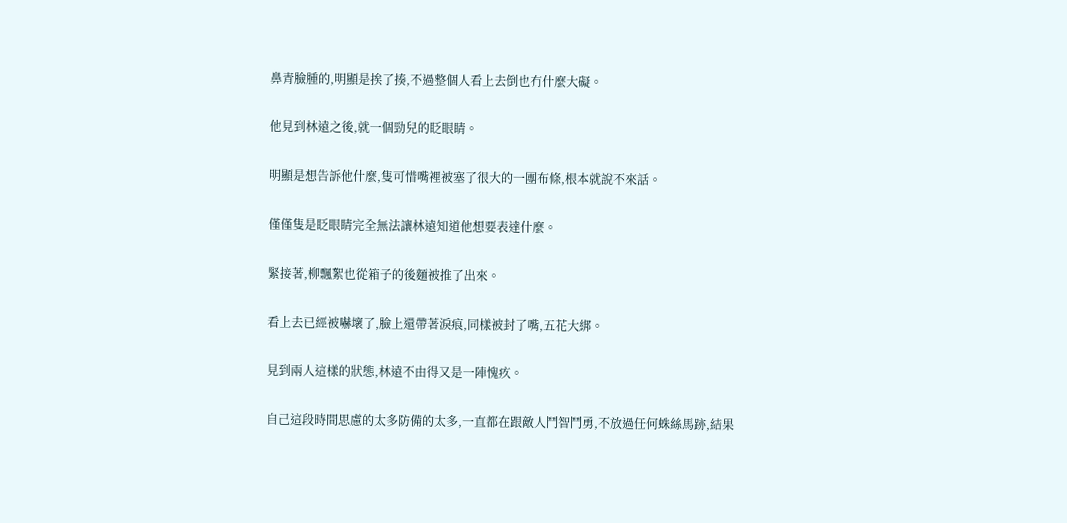鼻青臉腫的,明顯是挨了揍,不過整個人看上去倒也冇什麼大礙。

他見到林遠之後,就一個勁兒的眨眼睛。

明顯是想告訴他什麼,隻可惜嘴裡被塞了很大的一團布條,根本就說不來話。

僅僅隻是眨眼睛完全無法讓林遠知道他想要表達什麼。

緊接著,柳飄絮也從箱子的後麵被推了出來。

看上去已經被嚇壞了,臉上還帶著淚痕,同樣被封了嘴,五花大綁。

見到兩人這樣的狀態,林遠不由得又是一陣愧疚。

自己這段時間思慮的太多防備的太多,一直都在跟敵人鬥智鬥勇,不放過任何蛛絲馬跡,結果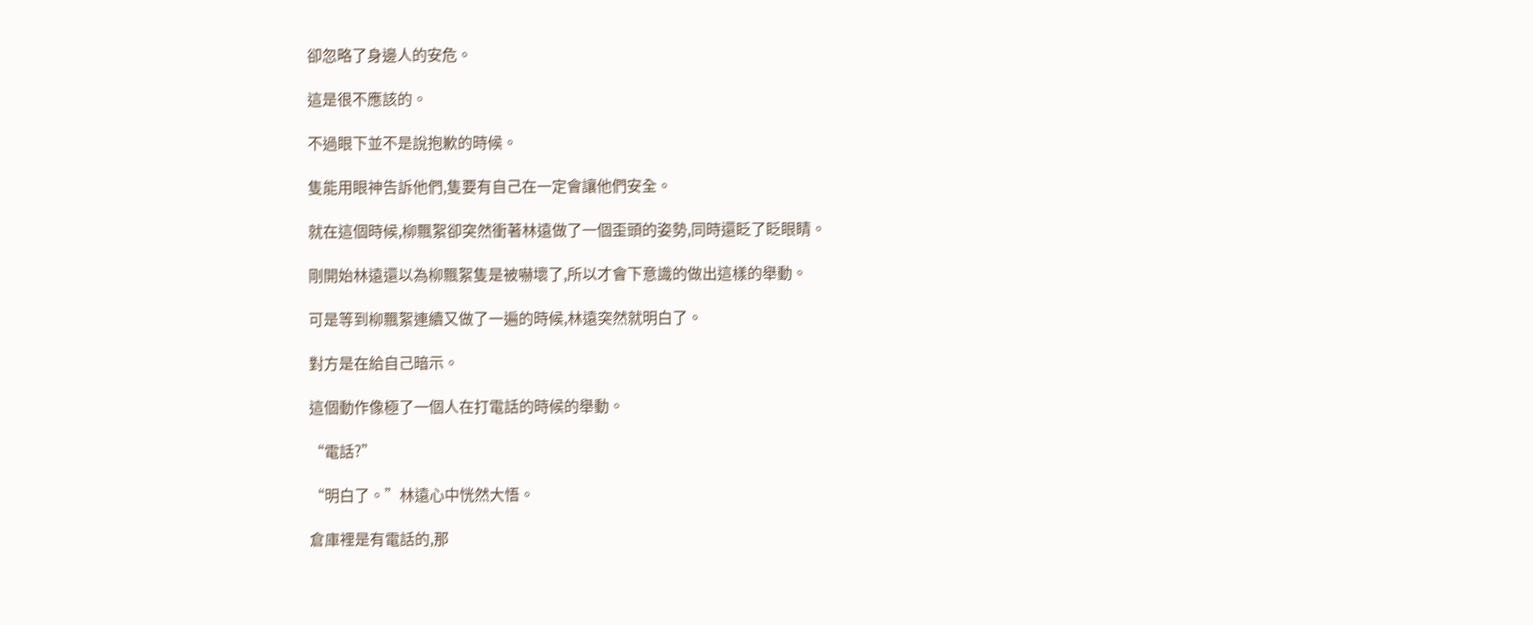卻忽略了身邊人的安危。

這是很不應該的。

不過眼下並不是說抱歉的時候。

隻能用眼神告訴他們,隻要有自己在一定會讓他們安全。

就在這個時候,柳飄絮卻突然衝著林遠做了一個歪頭的姿勢,同時還眨了眨眼睛。

剛開始林遠還以為柳飄絮隻是被嚇壞了,所以才會下意識的做出這樣的舉動。

可是等到柳飄絮連續又做了一遍的時候,林遠突然就明白了。

對方是在給自己暗示。

這個動作像極了一個人在打電話的時候的舉動。

“電話?”

“明白了。”林遠心中恍然大悟。

倉庫裡是有電話的,那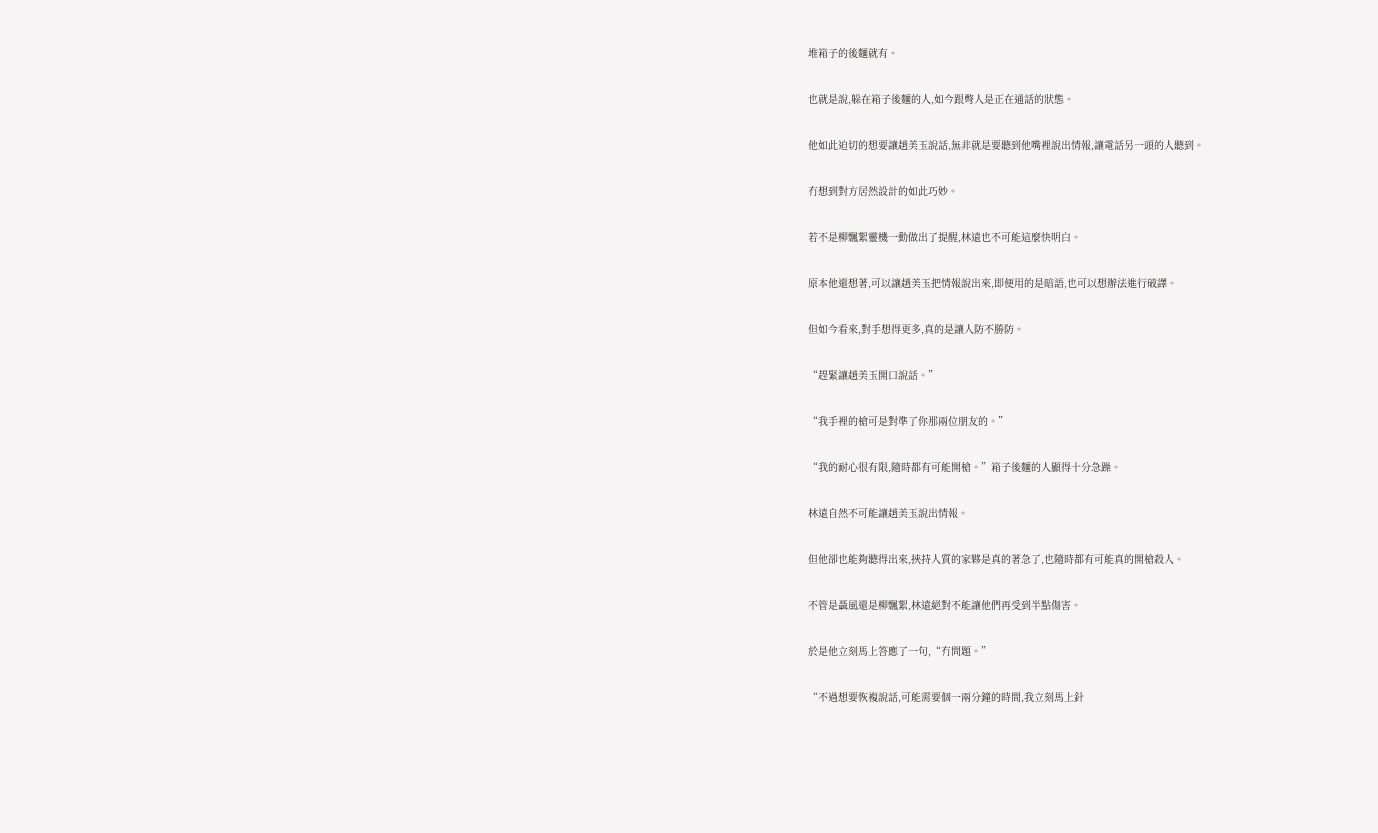堆箱子的後麵就有。

也就是說,躲在箱子後麵的人,如今跟彆人是正在通話的狀態。

他如此迫切的想要讓趙美玉說話,無非就是要聽到他嘴裡說出情報,讓電話另一頭的人聽到。

冇想到對方居然設計的如此巧妙。

若不是柳飄絮靈機一動做出了提醒,林遠也不可能這麼快明白。

原本他還想著,可以讓趙美玉把情報說出來,即便用的是暗語,也可以想辦法進行破譯。

但如今看來,對手想得更多,真的是讓人防不勝防。

“趕緊讓趙美玉開口說話。”

“我手裡的槍可是對準了你那兩位朋友的。”

“我的耐心很有限,隨時都有可能開槍。”箱子後麵的人顯得十分急躁。

林遠自然不可能讓趙美玉說出情報。

但他卻也能夠聽得出來,挾持人質的家夥是真的著急了,也隨時都有可能真的開槍殺人。

不管是聶風還是柳飄絮,林遠絕對不能讓他們再受到半點傷害。

於是他立刻馬上答應了一句,“冇問題。”

“不過想要恢複說話,可能需要個一兩分鐘的時間,我立刻馬上針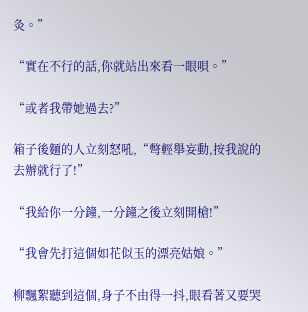灸。”

“實在不行的話,你就站出來看一眼唄。”

“或者我帶她過去?”

箱子後麵的人立刻怒吼,“彆輕舉妄動,按我說的去辦就行了!”

“我給你一分鐘,一分鐘之後立刻開槍!”

“我會先打這個如花似玉的漂亮姑娘。”

柳飄絮聽到這個,身子不由得一抖,眼看著又要哭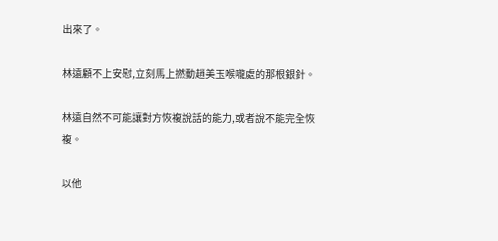出來了。

林遠顧不上安慰,立刻馬上撚動趙美玉喉嚨處的那根銀針。

林遠自然不可能讓對方恢複說話的能力,或者說不能完全恢複。

以他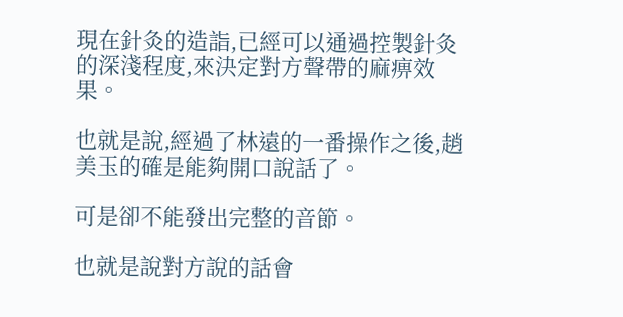現在針灸的造詣,已經可以通過控製針灸的深淺程度,來決定對方聲帶的麻痹效果。

也就是說,經過了林遠的一番操作之後,趙美玉的確是能夠開口說話了。

可是卻不能發出完整的音節。

也就是說對方說的話會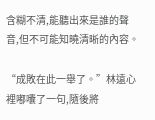含糊不清,能聽出來是誰的聲音,但不可能知曉清晰的內容。

“成敗在此一舉了。”林遠心裡嘟囔了一句,隨後將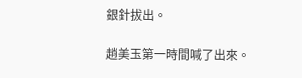銀針拔出。

趙美玉第一時間喊了出來。